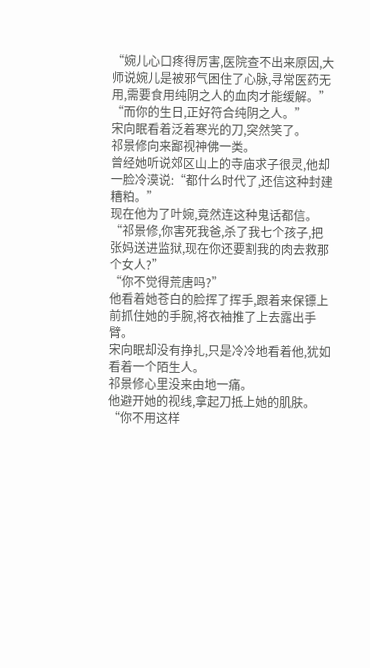“婉儿心口疼得厉害,医院查不出来原因,大师说婉儿是被邪气困住了心脉,寻常医药无用,需要食用纯阴之人的血肉才能缓解。”
“而你的生日,正好符合纯阴之人。”
宋向眠看着泛着寒光的刀,突然笑了。
祁景修向来鄙视神佛一类。
曾经她听说郊区山上的寺庙求子很灵,他却一脸冷漠说:“都什么时代了,还信这种封建糟粕。”
现在他为了叶婉,竟然连这种鬼话都信。
“祁景修,你害死我爸,杀了我七个孩子,把张妈送进监狱,现在你还要割我的肉去救那个女人?”
“你不觉得荒唐吗?”
他看着她苍白的脸挥了挥手,跟着来保镖上前抓住她的手腕,将衣袖推了上去露出手臂。
宋向眠却没有挣扎,只是冷冷地看着他,犹如看着一个陌生人。
祁景修心里没来由地一痛。
他避开她的视线,拿起刀抵上她的肌肤。
“你不用这样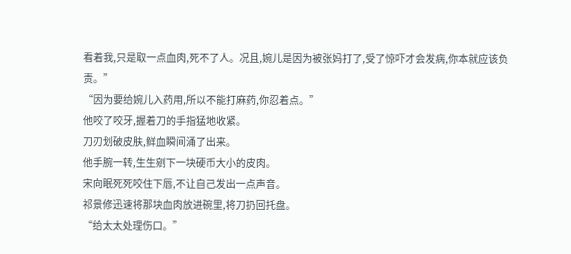看着我,只是取一点血肉,死不了人。况且,婉儿是因为被张妈打了,受了惊吓才会发病,你本就应该负责。”
“因为要给婉儿入药用,所以不能打麻药,你忍着点。”
他咬了咬牙,握着刀的手指猛地收紧。
刀刃划破皮肤,鲜血瞬间涌了出来。
他手腕一转,生生剜下一块硬币大小的皮肉。
宋向眠死死咬住下唇,不让自己发出一点声音。
祁景修迅速将那块血肉放进碗里,将刀扔回托盘。
“给太太处理伤口。”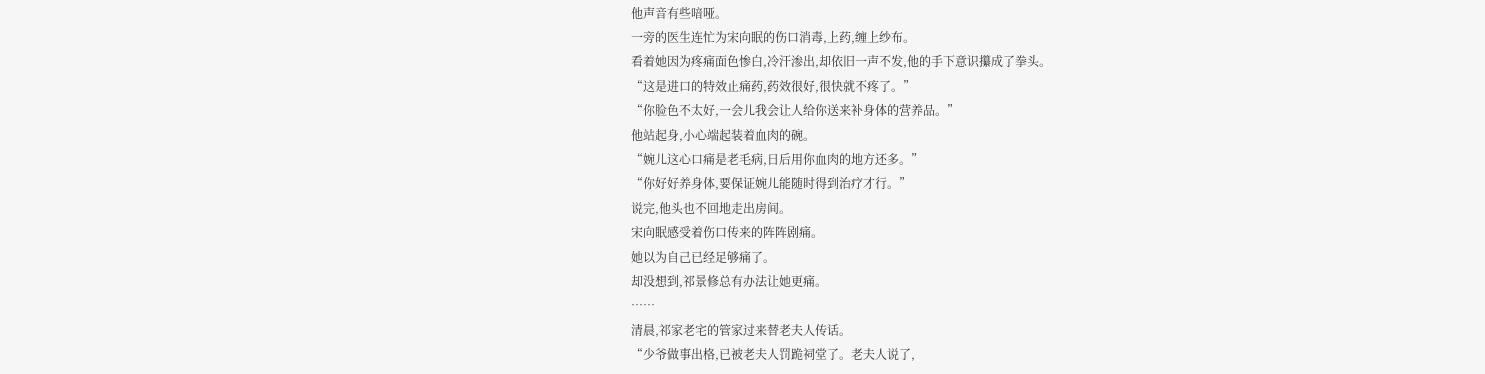他声音有些喑哑。
一旁的医生连忙为宋向眠的伤口消毒,上药,缠上纱布。
看着她因为疼痛面色惨白,冷汗渗出,却依旧一声不发,他的手下意识攥成了拳头。
“这是进口的特效止痛药,药效很好,很快就不疼了。”
“你脸色不太好,一会儿我会让人给你送来补身体的营养品。”
他站起身,小心端起装着血肉的碗。
“婉儿这心口痛是老毛病,日后用你血肉的地方还多。”
“你好好养身体,要保证婉儿能随时得到治疗才行。”
说完,他头也不回地走出房间。
宋向眠感受着伤口传来的阵阵剧痛。
她以为自己已经足够痛了。
却没想到,祁景修总有办法让她更痛。
……
清晨,祁家老宅的管家过来替老夫人传话。
“少爷做事出格,已被老夫人罚跪祠堂了。老夫人说了,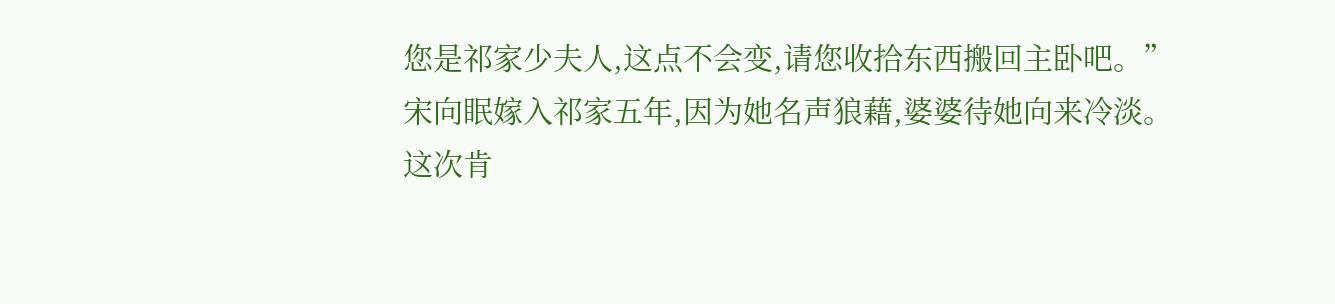您是祁家少夫人,这点不会变,请您收拾东西搬回主卧吧。”
宋向眠嫁入祁家五年,因为她名声狼藉,婆婆待她向来冷淡。
这次肯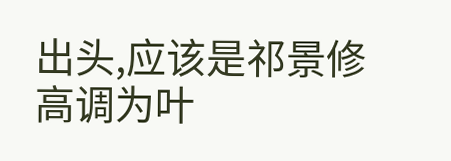出头,应该是祁景修高调为叶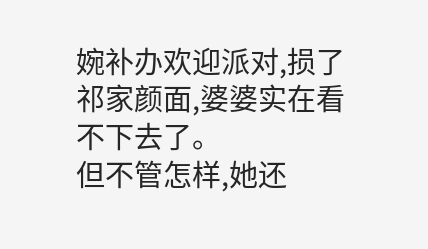婉补办欢迎派对,损了祁家颜面,婆婆实在看不下去了。
但不管怎样,她还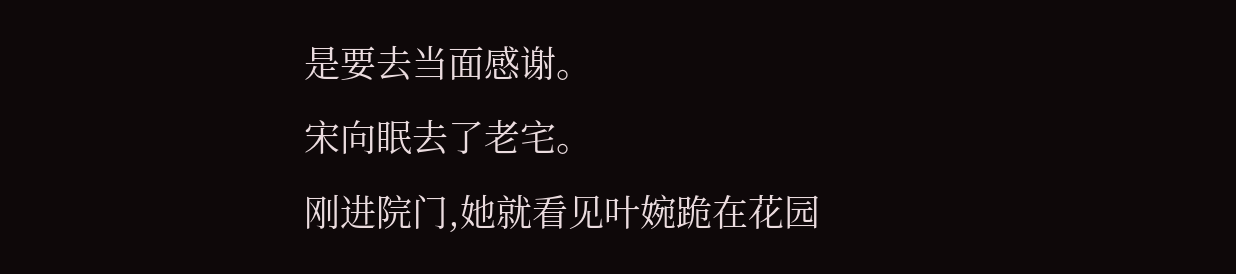是要去当面感谢。
宋向眠去了老宅。
刚进院门,她就看见叶婉跪在花园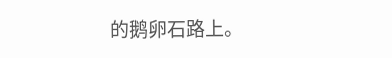的鹅卵石路上。